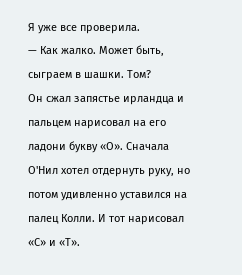Я уже все проверила.
— Как жалко. Может быть, сыграем в шашки. Том?
Он сжал запястье ирландца и пальцем нарисовал на его ладони букву «О». Сначала О'Нил хотел отдернуть руку, но потом удивленно уставился на
палец Колли. И тот нарисовал «С» и «Т».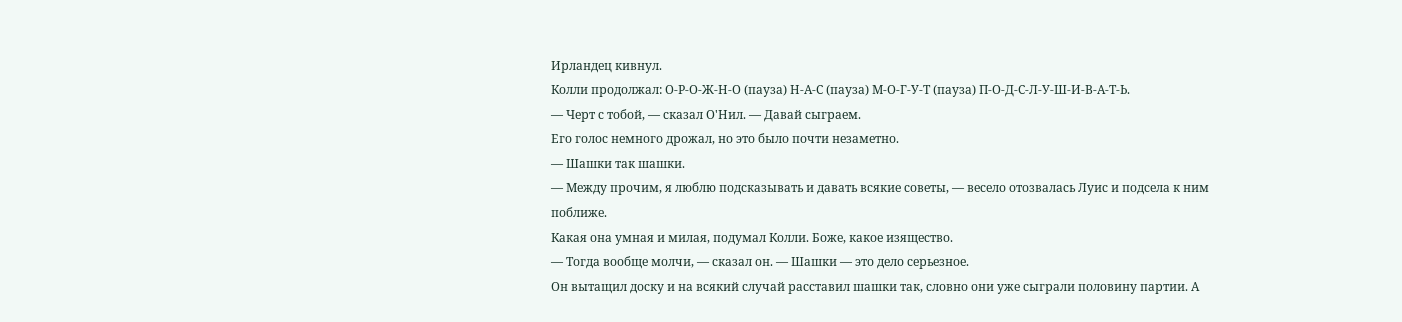Ирландец кивнул.
Колли продолжал: О-Р-О-Ж-Н-О (пауза) Н-А-С (пауза) М-О-Г-У-Т (пауза) П-О-Д-С-Л-У-Ш-И-В-А-Т-Ь.
— Черт с тобой, — сказал О'Нил. — Давай сыграем.
Его голос немного дрожал, но это было почти незаметно.
— Шашки так шашки.
— Между прочим, я люблю подсказывать и давать всякие советы, — весело отозвалась Луис и подсела к ним поближе.
Какая она умная и милая, подумал Колли. Боже, какое изящество.
— Тогда вообще молчи, — сказал он. — Шашки — это дело серьезное.
Он вытащил доску и на всякий случай расставил шашки так, словно они уже сыграли половину партии. А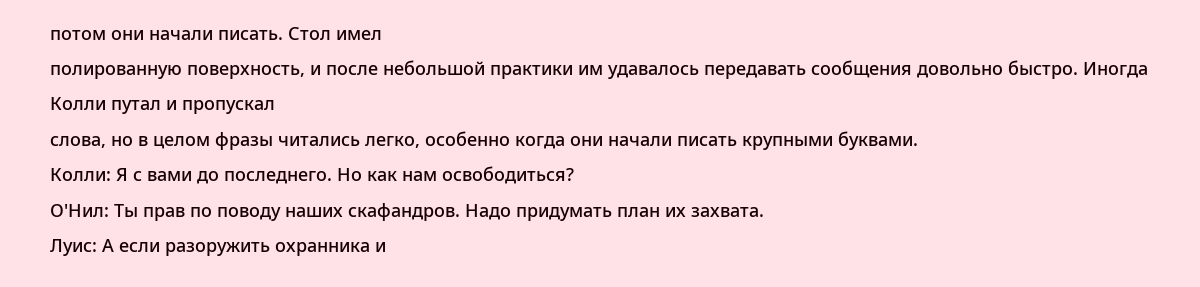потом они начали писать. Стол имел
полированную поверхность, и после небольшой практики им удавалось передавать сообщения довольно быстро. Иногда Колли путал и пропускал
слова, но в целом фразы читались легко, особенно когда они начали писать крупными буквами.
Колли: Я с вами до последнего. Но как нам освободиться?
О'Нил: Ты прав по поводу наших скафандров. Надо придумать план их захвата.
Луис: А если разоружить охранника и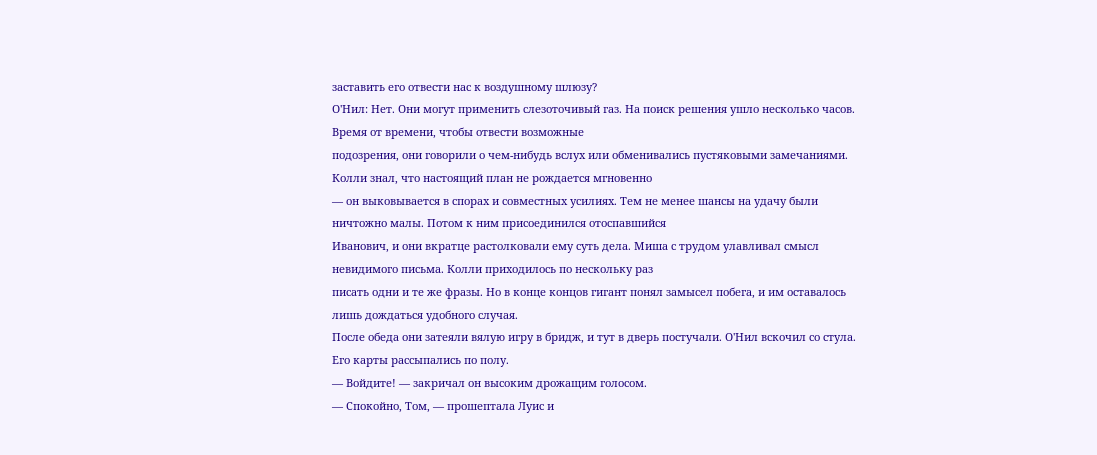заставить его отвести нас к воздушному шлюзу?
О'Нил: Нет. Они могут применить слезоточивый газ. На поиск решения ушло несколько часов. Время от времени, чтобы отвести возможные
подозрения, они говорили о чем-нибудь вслух или обменивались пустяковыми замечаниями. Колли знал, что настоящий план не рождается мгновенно
— он выковывается в спорах и совместных усилиях. Тем не менее шансы на удачу были ничтожно малы. Потом к ним присоединился отоспавшийся
Иванович, и они вкратце растолковали ему суть дела. Миша с трудом улавливал смысл невидимого письма. Колли приходилось по нескольку раз
писать одни и те же фразы. Но в конце концов гигант понял замысел побега, и им оставалось лишь дождаться удобного случая.
После обеда они затеяли вялую игру в бридж, и тут в дверь постучали. О'Нил вскочил со стула. Его карты рассыпались по полу.
— Войдите! — закричал он высоким дрожащим голосом.
— Спокойно, Том, — прошептала Луис и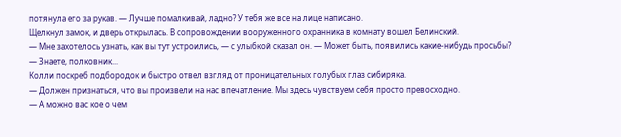потянула его за рукав. — Лучше помалкивай, ладно? У тебя же все на лице написано.
Щелкнул замок, и дверь открылась. В сопровождении вооруженного охранника в комнату вошел Белинский.
— Мне захотелось узнать, как вы тут устроились, — с улыбкой сказал он. — Может быть, появились какие-нибудь просьбы?
— Знаете, полковник...
Колли поскреб подбородок и быстро отвел взгляд от проницательных голубых глаз сибиряка.
— Должен признаться, что вы произвели на нас впечатление. Мы здесь чувствуем себя просто превосходно.
— А можно вас кое о чем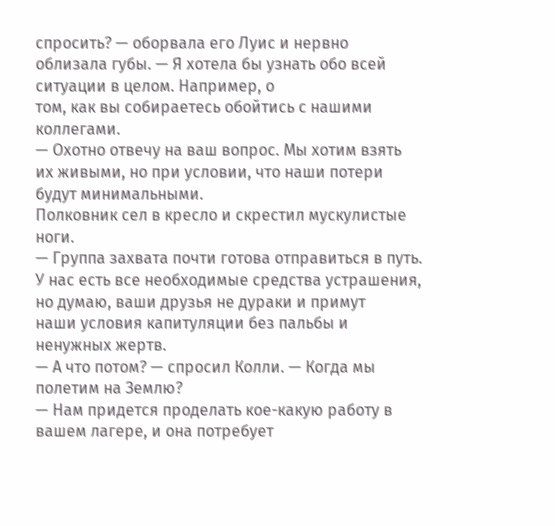спросить? — оборвала его Луис и нервно облизала губы. — Я хотела бы узнать обо всей ситуации в целом. Например, о
том, как вы собираетесь обойтись с нашими коллегами.
— Охотно отвечу на ваш вопрос. Мы хотим взять их живыми, но при условии, что наши потери будут минимальными.
Полковник сел в кресло и скрестил мускулистые ноги.
— Группа захвата почти готова отправиться в путь. У нас есть все необходимые средства устрашения, но думаю, ваши друзья не дураки и примут
наши условия капитуляции без пальбы и ненужных жертв.
— А что потом? — спросил Колли. — Когда мы полетим на Землю?
— Нам придется проделать кое-какую работу в вашем лагере, и она потребует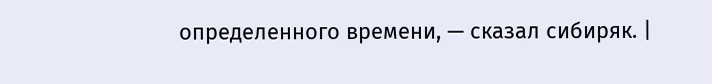определенного времени, — сказал сибиряк. |